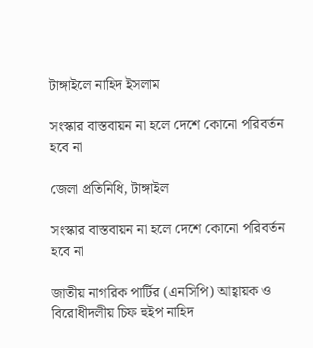টাঙ্গাইলে নাহিদ ইসলাম

সংস্কার বাস্তবায়ন না হলে দেশে কোনো পরিবর্তন হবে না

জেলা প্রতিনিধি, টাঙ্গাইল

সংস্কার বাস্তবায়ন না হলে দেশে কোনো পরিবর্তন হবে না

জাতীয় নাগরিক পার্টির (এনসিপি) আহ্বায়ক ও বিরোধীদলীয় চিফ হুইপ নাহিদ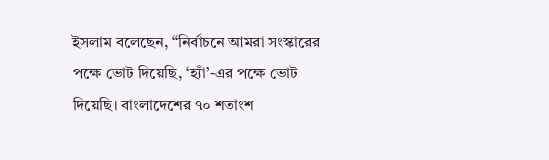ইসলাম বলেছেন, “নির্বাচনে আমরা সংস্কারের পক্ষে ভোট দিয়েছি, ‘হ্যাঁ’-এর পক্ষে ভোট দিয়েছি। বাংলাদেশের ৭০ শতাংশ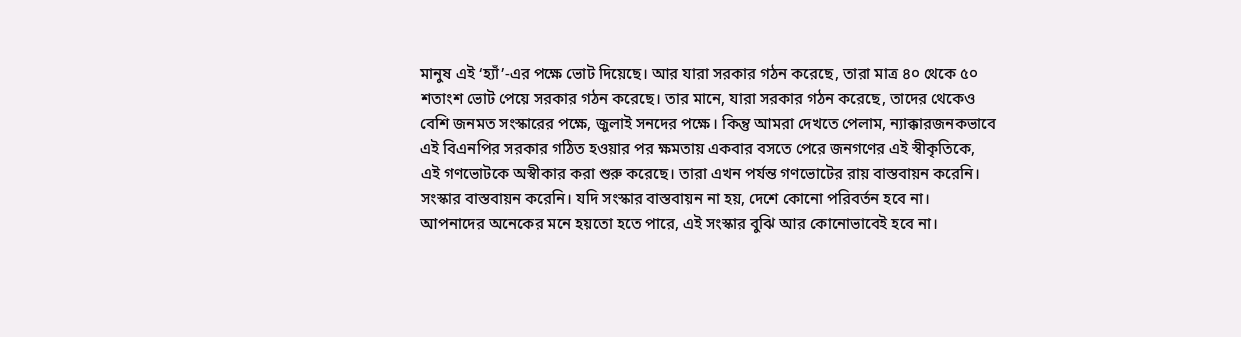মানুষ এই ‘হ্যাঁ’-এর পক্ষে ভোট দিয়েছে। আর যারা সরকার গঠন করেছে, তারা মাত্র ৪০ থেকে ৫০ শতাংশ ভোট পেয়ে সরকার গঠন করেছে। তার মানে, যারা সরকার গঠন করেছে, তাদের থেকেও বেশি জনমত সংস্কারের পক্ষে, জুলাই সনদের পক্ষে। কিন্তু আমরা দেখতে পেলাম, ন্যাক্কারজনকভাবে এই বিএনপির সরকার গঠিত হওয়ার পর ক্ষমতায় একবার বসতে পেরে জনগণের এই স্বীকৃতিকে, এই গণভোটকে অস্বীকার করা শুরু করেছে। তারা এখন পর্যন্ত গণভোটের রায় বাস্তবায়ন করেনি। সংস্কার বাস্তবায়ন করেনি। যদি সংস্কার বাস্তবায়ন না হয়, দেশে কোনো পরিবর্তন হবে না। আপনাদের অনেকের মনে হয়তো হতে পারে, এই সংস্কার বুঝি আর কোনোভাবেই হবে না।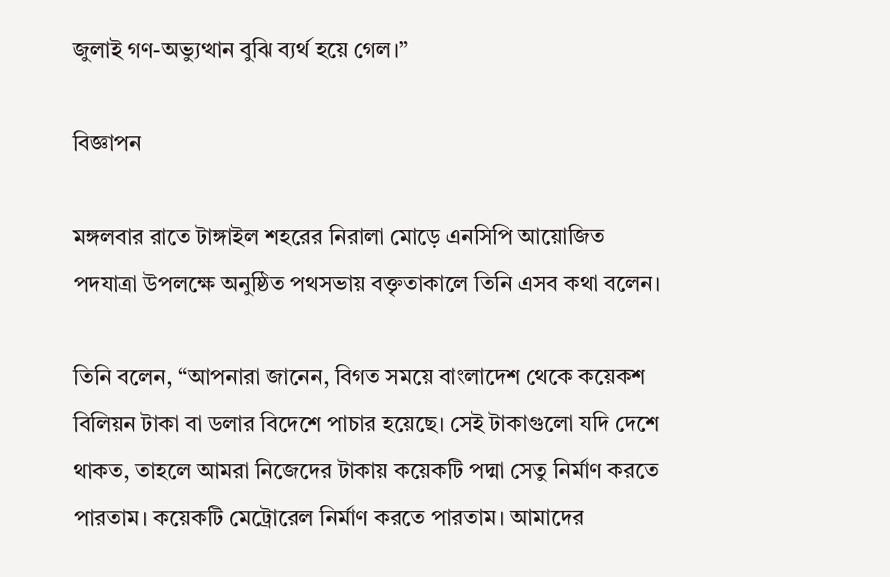জুলাই গণ-অভ্যুত্থান বুঝি ব্যর্থ হয়ে গেল।”

বিজ্ঞাপন

মঙ্গলবার রাতে টাঙ্গাইল শহরের নিরালা মোড়ে এনসিপি আয়োজিত পদযাত্রা উপলক্ষে অনুষ্ঠিত পথসভায় বক্তৃতাকালে তিনি এসব কথা বলেন।

তিনি বলেন, “আপনারা জানেন, বিগত সময়ে বাংলাদেশ থেকে কয়েকশ বিলিয়ন টাকা বা ডলার বিদেশে পাচার হয়েছে। সেই টাকাগুলো যদি দেশে থাকত, তাহলে আমরা নিজেদের টাকায় কয়েকটি পদ্মা সেতু নির্মাণ করতে পারতাম। কয়েকটি মেট্রোরেল নির্মাণ করতে পারতাম। আমাদের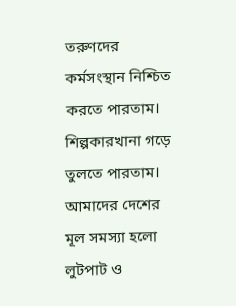তরুণদের কর্মসংস্থান নিশ্চিত করতে পারতাম। শিল্পকারখানা গড়ে তুলতে পারতাম। আমাদের দেশের মূল সমস্যা হলো লুটপাট ও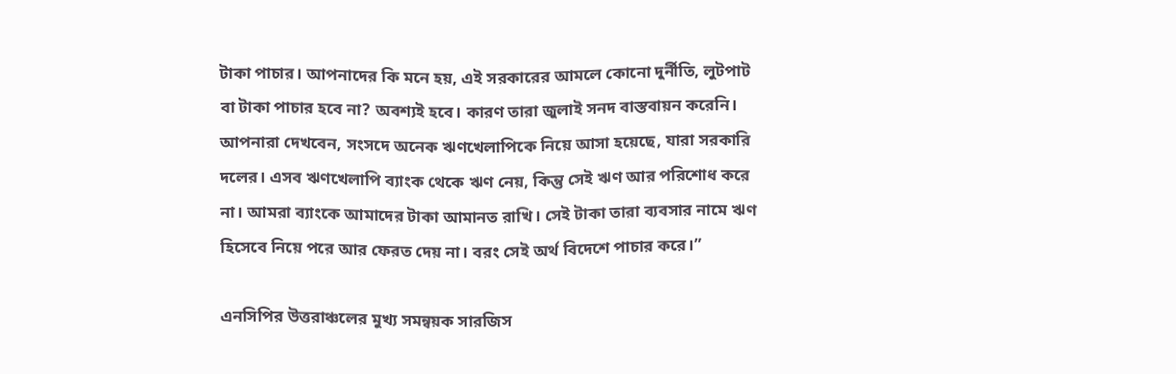টাকা পাচার। আপনাদের কি মনে হয়, এই সরকারের আমলে কোনো দুর্নীতি, লুটপাট বা টাকা পাচার হবে না? অবশ্যই হবে। কারণ তারা জুলাই সনদ বাস্তবায়ন করেনি। আপনারা দেখবেন, সংসদে অনেক ঋণখেলাপিকে নিয়ে আসা হয়েছে, যারা সরকারি দলের। এসব ঋণখেলাপি ব্যাংক থেকে ঋণ নেয়, কিন্তু সেই ঋণ আর পরিশোধ করে না। আমরা ব্যাংকে আমাদের টাকা আমানত রাখি। সেই টাকা তারা ব্যবসার নামে ঋণ হিসেবে নিয়ে পরে আর ফেরত দেয় না। বরং সেই অর্থ বিদেশে পাচার করে।”

এনসিপির উত্তরাঞ্চলের মুখ্য সমন্বয়ক সারজিস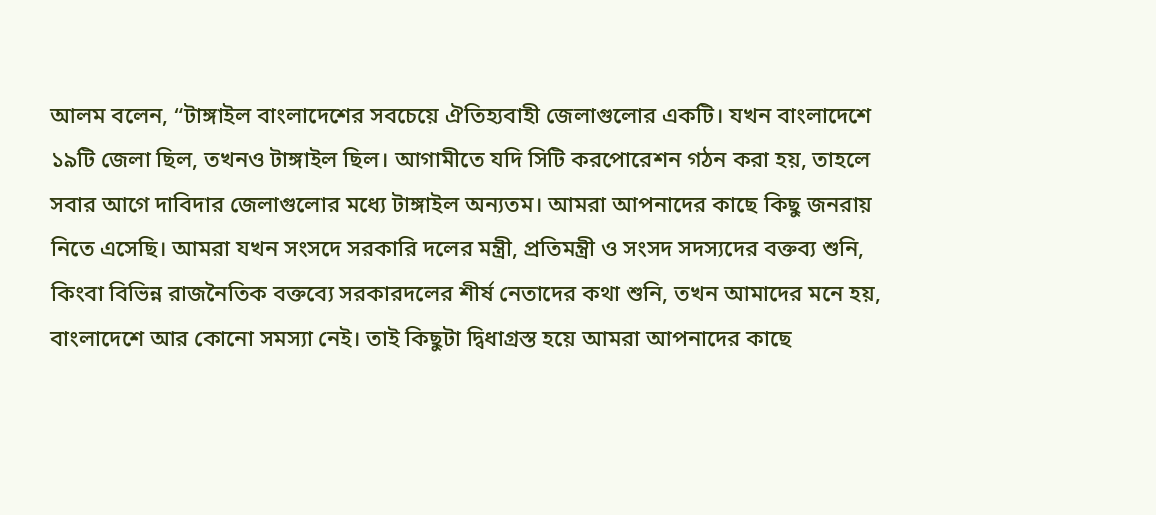আলম বলেন, “টাঙ্গাইল বাংলাদেশের সবচেয়ে ঐতিহ্যবাহী জেলাগুলোর একটি। যখন বাংলাদেশে ১৯টি জেলা ছিল, তখনও টাঙ্গাইল ছিল। আগামীতে যদি সিটি করপোরেশন গঠন করা হয়, তাহলে সবার আগে দাবিদার জেলাগুলোর মধ্যে টাঙ্গাইল অন্যতম। আমরা আপনাদের কাছে কিছু জনরায় নিতে এসেছি। আমরা যখন সংসদে সরকারি দলের মন্ত্রী, প্রতিমন্ত্রী ও সংসদ সদস্যদের বক্তব্য শুনি, কিংবা বিভিন্ন রাজনৈতিক বক্তব্যে সরকারদলের শীর্ষ নেতাদের কথা শুনি, তখন আমাদের মনে হয়, বাংলাদেশে আর কোনো সমস্যা নেই। তাই কিছুটা দ্বিধাগ্রস্ত হয়ে আমরা আপনাদের কাছে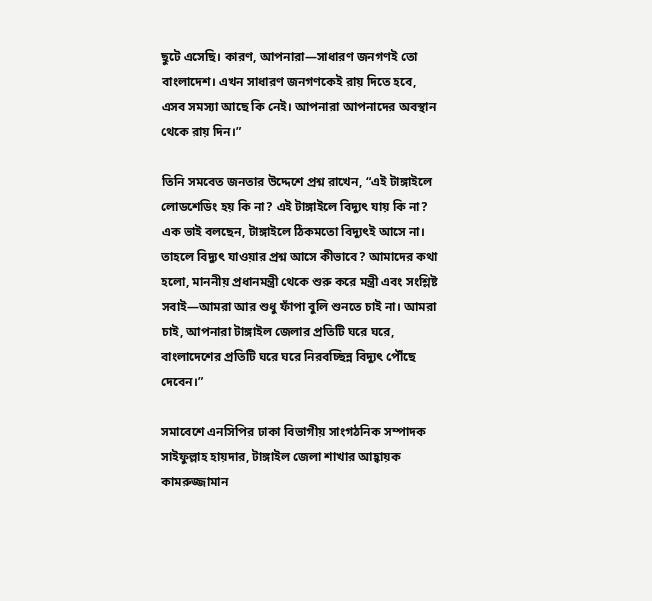ছুটে এসেছি। কারণ, আপনারা—সাধারণ জনগণই তো বাংলাদেশ। এখন সাধারণ জনগণকেই রায় দিতে হবে, এসব সমস্যা আছে কি নেই। আপনারা আপনাদের অবস্থান থেকে রায় দিন।”

তিনি সমবেত জনতার উদ্দেশে প্রশ্ন রাখেন, “এই টাঙ্গাইলে লোডশেডিং হয় কি না? এই টাঙ্গাইলে বিদ্যুৎ যায় কি না? এক ভাই বলছেন, টাঙ্গাইলে ঠিকমতো বিদ্যুৎই আসে না। তাহলে বিদ্যুৎ যাওয়ার প্রশ্ন আসে কীভাবে? আমাদের কথা হলো, মাননীয় প্রধানমন্ত্রী থেকে শুরু করে মন্ত্রী এবং সংশ্লিষ্ট সবাই—আমরা আর শুধু ফাঁপা বুলি শুনতে চাই না। আমরা চাই, আপনারা টাঙ্গাইল জেলার প্রতিটি ঘরে ঘরে, বাংলাদেশের প্রতিটি ঘরে ঘরে নিরবচ্ছিন্ন বিদ্যুৎ পৌঁছে দেবেন।”

সমাবেশে এনসিপির ঢাকা বিভাগীয় সাংগঠনিক সম্পাদক সাইফুল্লাহ হায়দার, টাঙ্গাইল জেলা শাখার আহ্বায়ক কামরুজ্জামান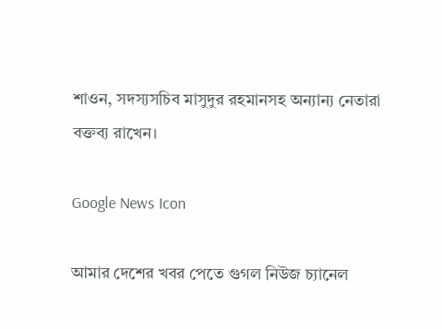শাওন, সদস্যসচিব মাসুদুর রহমানসহ অন্যান্য নেতারা বক্তব্য রাখেন।

Google News Icon

আমার দেশের খবর পেতে গুগল নিউজ চ্যানেল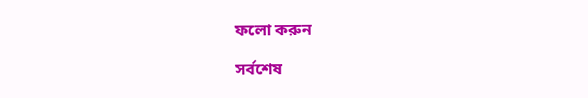ফলো করুন

সর্বশেষ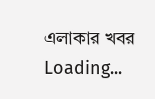এলাকার খবর
Loading...